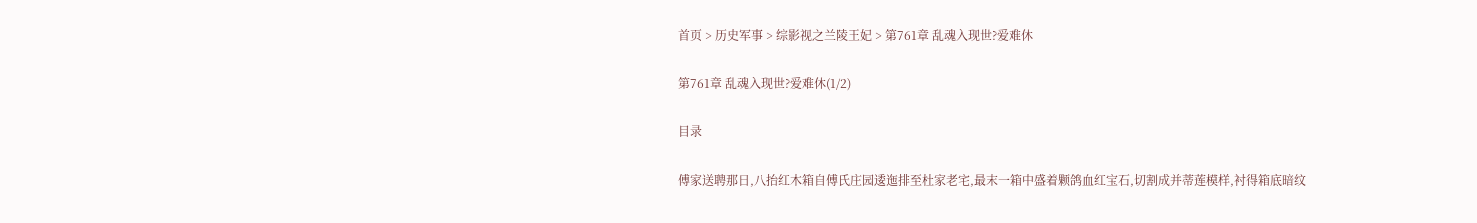首页 > 历史军事 > 综影视之兰陵王妃 > 第761章 乱魂入现世?爱难休

第761章 乱魂入现世?爱难休(1/2)

目录

傅家送聘那日,八抬红木箱自傅氏庄园逶迤排至杜家老宅,最末一箱中盛着颗鸽血红宝石,切割成并蒂莲模样,衬得箱底暗纹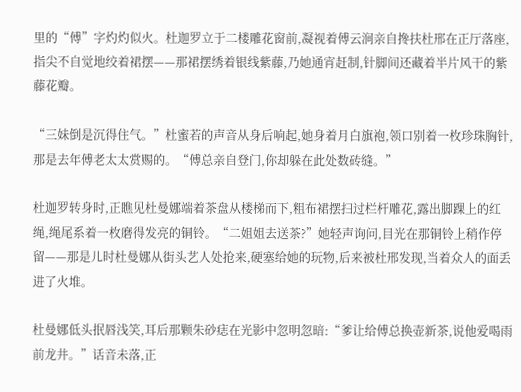里的“傅”字灼灼似火。杜迦罗立于二楼雕花窗前,凝视着傅云涧亲自搀扶杜邢在正厅落座,指尖不自觉地绞着裙摆——那裙摆绣着银线紫藤,乃她通宵赶制,针脚间还藏着半片风干的紫藤花瓣。

“三妹倒是沉得住气。”杜蜜若的声音从身后响起,她身着月白旗袍,领口别着一枚珍珠胸针,那是去年傅老太太赏赐的。“傅总亲自登门,你却躲在此处数砖缝。”

杜迦罗转身时,正瞧见杜曼娜端着茶盘从楼梯而下,粗布裙摆扫过栏杆雕花,露出脚踝上的红绳,绳尾系着一枚磨得发亮的铜铃。“二姐姐去送茶?”她轻声询问,目光在那铜铃上稍作停留——那是儿时杜曼娜从街头艺人处抢来,硬塞给她的玩物,后来被杜邢发现,当着众人的面丢进了火堆。

杜曼娜低头抿唇浅笑,耳后那颗朱砂痣在光影中忽明忽暗:“爹让给傅总换壶新茶,说他爱喝雨前龙井。”话音未落,正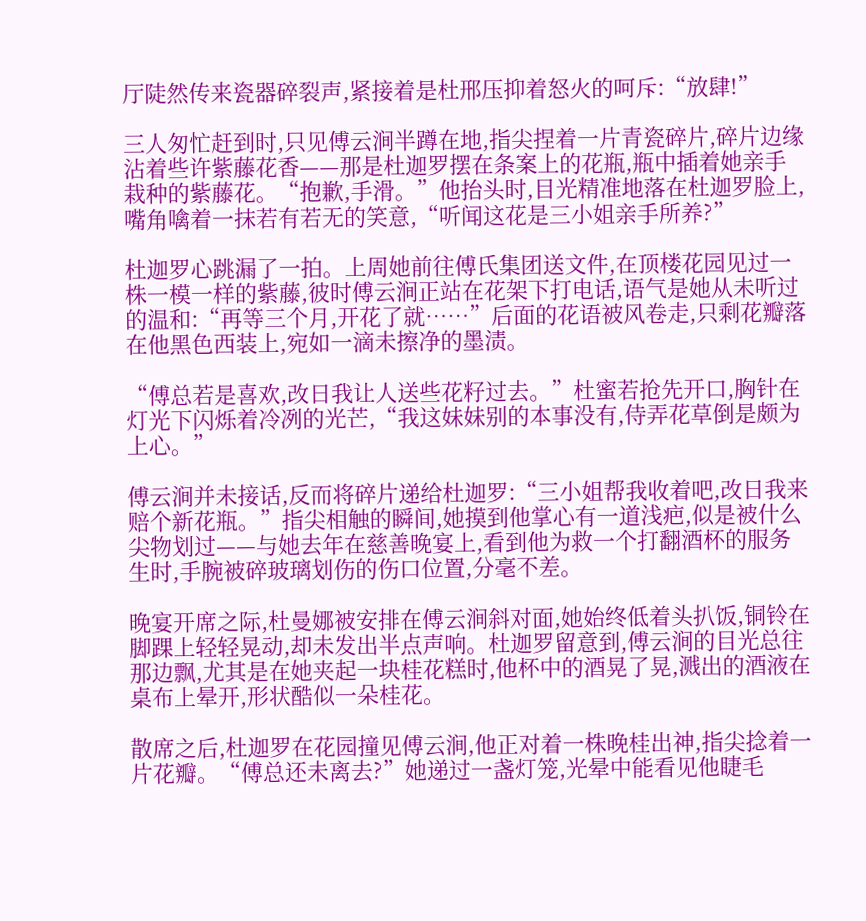厅陡然传来瓷器碎裂声,紧接着是杜邢压抑着怒火的呵斥:“放肆!”

三人匆忙赶到时,只见傅云涧半蹲在地,指尖捏着一片青瓷碎片,碎片边缘沾着些许紫藤花香——那是杜迦罗摆在条案上的花瓶,瓶中插着她亲手栽种的紫藤花。“抱歉,手滑。”他抬头时,目光精准地落在杜迦罗脸上,嘴角噙着一抹若有若无的笑意,“听闻这花是三小姐亲手所养?”

杜迦罗心跳漏了一拍。上周她前往傅氏集团送文件,在顶楼花园见过一株一模一样的紫藤,彼时傅云涧正站在花架下打电话,语气是她从未听过的温和:“再等三个月,开花了就……”后面的花语被风卷走,只剩花瓣落在他黑色西装上,宛如一滴未擦净的墨渍。

“傅总若是喜欢,改日我让人送些花籽过去。”杜蜜若抢先开口,胸针在灯光下闪烁着冷冽的光芒,“我这妹妹别的本事没有,侍弄花草倒是颇为上心。”

傅云涧并未接话,反而将碎片递给杜迦罗:“三小姐帮我收着吧,改日我来赔个新花瓶。”指尖相触的瞬间,她摸到他掌心有一道浅疤,似是被什么尖物划过——与她去年在慈善晚宴上,看到他为救一个打翻酒杯的服务生时,手腕被碎玻璃划伤的伤口位置,分毫不差。

晚宴开席之际,杜曼娜被安排在傅云涧斜对面,她始终低着头扒饭,铜铃在脚踝上轻轻晃动,却未发出半点声响。杜迦罗留意到,傅云涧的目光总往那边飘,尤其是在她夹起一块桂花糕时,他杯中的酒晃了晃,溅出的酒液在桌布上晕开,形状酷似一朵桂花。

散席之后,杜迦罗在花园撞见傅云涧,他正对着一株晚桂出神,指尖捻着一片花瓣。“傅总还未离去?”她递过一盏灯笼,光晕中能看见他睫毛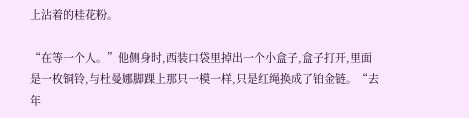上沾着的桂花粉。

“在等一个人。”他侧身时,西装口袋里掉出一个小盒子,盒子打开,里面是一枚铜铃,与杜曼娜脚踝上那只一模一样,只是红绳换成了铂金链。“去年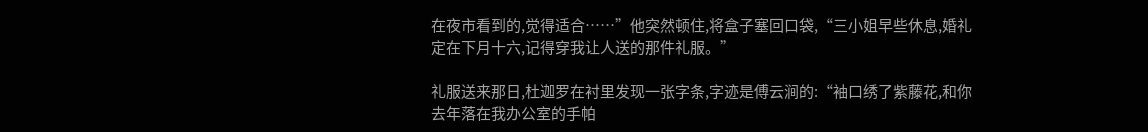在夜市看到的,觉得适合……”他突然顿住,将盒子塞回口袋,“三小姐早些休息,婚礼定在下月十六,记得穿我让人送的那件礼服。”

礼服送来那日,杜迦罗在衬里发现一张字条,字迹是傅云涧的:“袖口绣了紫藤花,和你去年落在我办公室的手帕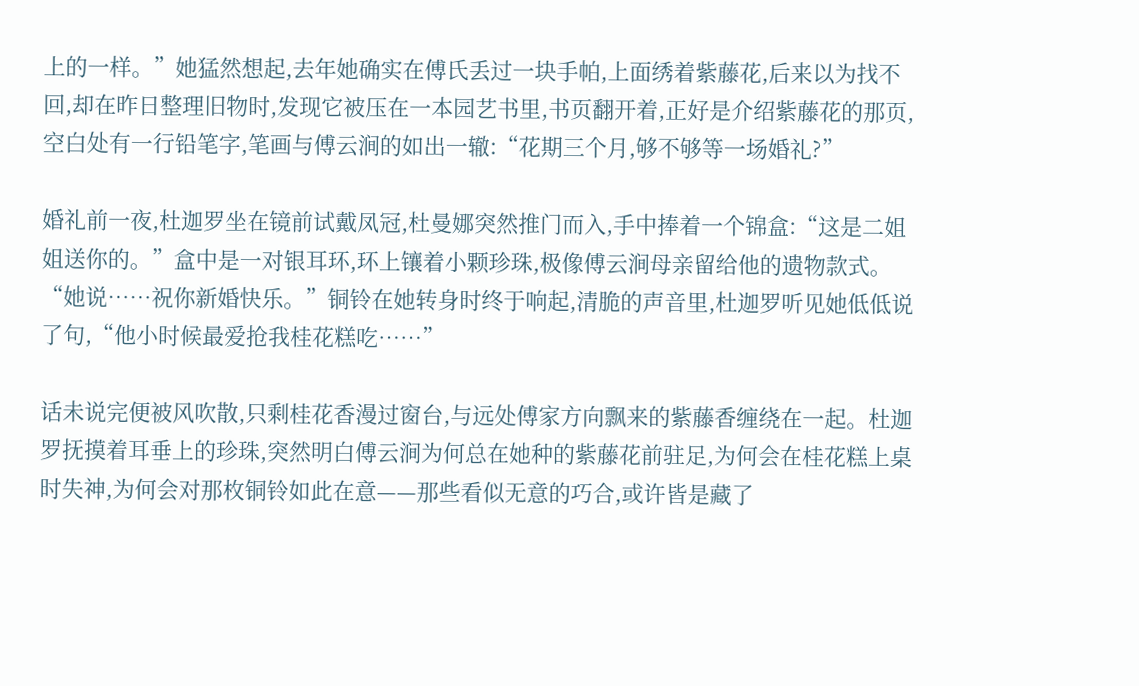上的一样。”她猛然想起,去年她确实在傅氏丢过一块手帕,上面绣着紫藤花,后来以为找不回,却在昨日整理旧物时,发现它被压在一本园艺书里,书页翻开着,正好是介绍紫藤花的那页,空白处有一行铅笔字,笔画与傅云涧的如出一辙:“花期三个月,够不够等一场婚礼?”

婚礼前一夜,杜迦罗坐在镜前试戴凤冠,杜曼娜突然推门而入,手中捧着一个锦盒:“这是二姐姐送你的。”盒中是一对银耳环,环上镶着小颗珍珠,极像傅云涧母亲留给他的遗物款式。“她说……祝你新婚快乐。”铜铃在她转身时终于响起,清脆的声音里,杜迦罗听见她低低说了句,“他小时候最爱抢我桂花糕吃……”

话未说完便被风吹散,只剩桂花香漫过窗台,与远处傅家方向飘来的紫藤香缠绕在一起。杜迦罗抚摸着耳垂上的珍珠,突然明白傅云涧为何总在她种的紫藤花前驻足,为何会在桂花糕上桌时失神,为何会对那枚铜铃如此在意——那些看似无意的巧合,或许皆是藏了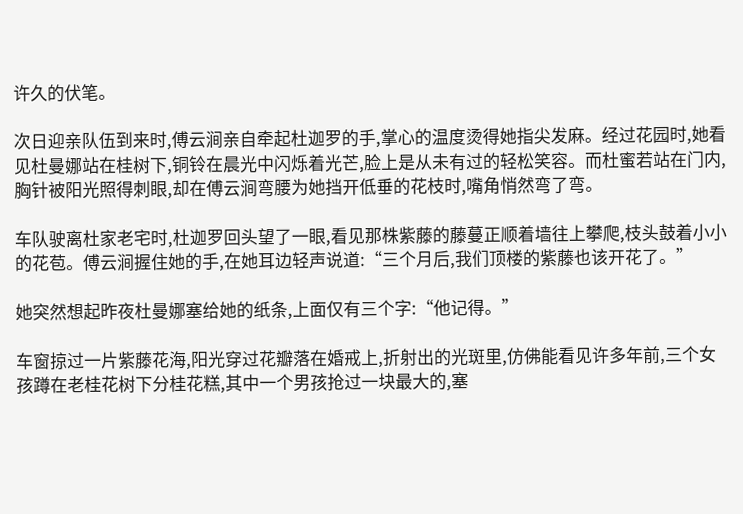许久的伏笔。

次日迎亲队伍到来时,傅云涧亲自牵起杜迦罗的手,掌心的温度烫得她指尖发麻。经过花园时,她看见杜曼娜站在桂树下,铜铃在晨光中闪烁着光芒,脸上是从未有过的轻松笑容。而杜蜜若站在门内,胸针被阳光照得刺眼,却在傅云涧弯腰为她挡开低垂的花枝时,嘴角悄然弯了弯。

车队驶离杜家老宅时,杜迦罗回头望了一眼,看见那株紫藤的藤蔓正顺着墙往上攀爬,枝头鼓着小小的花苞。傅云涧握住她的手,在她耳边轻声说道:“三个月后,我们顶楼的紫藤也该开花了。”

她突然想起昨夜杜曼娜塞给她的纸条,上面仅有三个字:“他记得。”

车窗掠过一片紫藤花海,阳光穿过花瓣落在婚戒上,折射出的光斑里,仿佛能看见许多年前,三个女孩蹲在老桂花树下分桂花糕,其中一个男孩抢过一块最大的,塞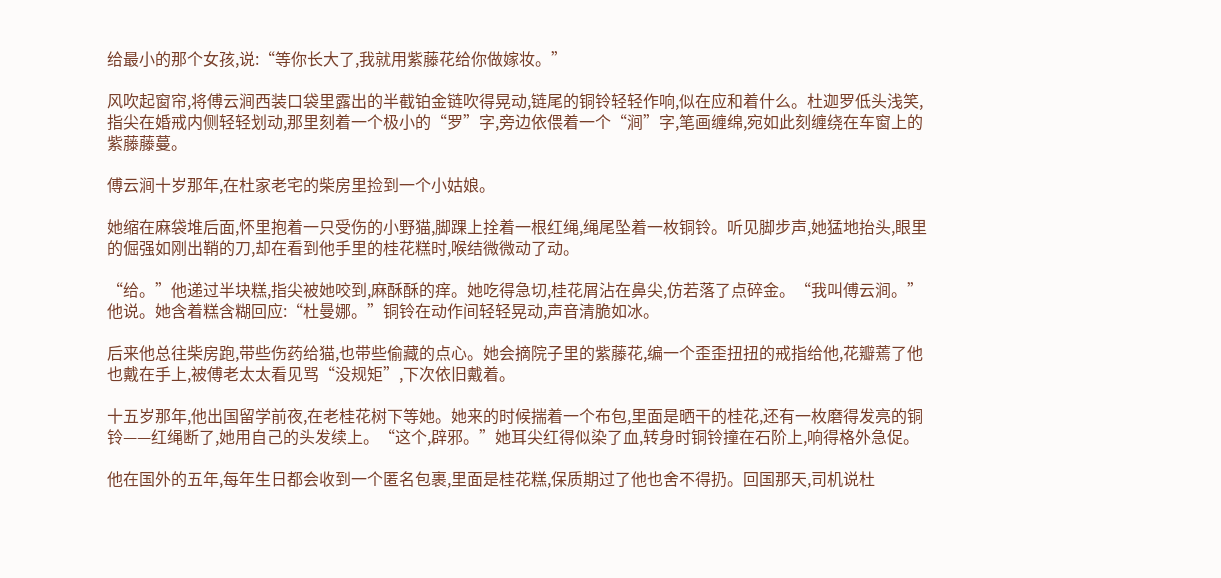给最小的那个女孩,说:“等你长大了,我就用紫藤花给你做嫁妆。”

风吹起窗帘,将傅云涧西装口袋里露出的半截铂金链吹得晃动,链尾的铜铃轻轻作响,似在应和着什么。杜迦罗低头浅笑,指尖在婚戒内侧轻轻划动,那里刻着一个极小的“罗”字,旁边依偎着一个“涧”字,笔画缠绵,宛如此刻缠绕在车窗上的紫藤藤蔓。

傅云涧十岁那年,在杜家老宅的柴房里捡到一个小姑娘。

她缩在麻袋堆后面,怀里抱着一只受伤的小野猫,脚踝上拴着一根红绳,绳尾坠着一枚铜铃。听见脚步声,她猛地抬头,眼里的倔强如刚出鞘的刀,却在看到他手里的桂花糕时,喉结微微动了动。

“给。”他递过半块糕,指尖被她咬到,麻酥酥的痒。她吃得急切,桂花屑沾在鼻尖,仿若落了点碎金。“我叫傅云涧。”他说。她含着糕含糊回应:“杜曼娜。”铜铃在动作间轻轻晃动,声音清脆如冰。

后来他总往柴房跑,带些伤药给猫,也带些偷藏的点心。她会摘院子里的紫藤花,编一个歪歪扭扭的戒指给他,花瓣蔫了他也戴在手上,被傅老太太看见骂“没规矩”,下次依旧戴着。

十五岁那年,他出国留学前夜,在老桂花树下等她。她来的时候揣着一个布包,里面是晒干的桂花,还有一枚磨得发亮的铜铃——红绳断了,她用自己的头发续上。“这个,辟邪。”她耳尖红得似染了血,转身时铜铃撞在石阶上,响得格外急促。

他在国外的五年,每年生日都会收到一个匿名包裹,里面是桂花糕,保质期过了他也舍不得扔。回国那天,司机说杜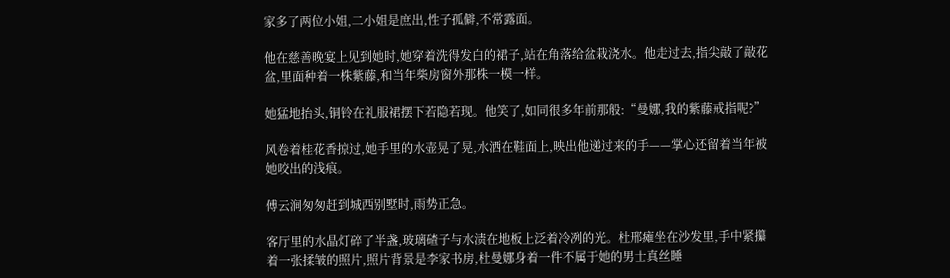家多了两位小姐,二小姐是庶出,性子孤僻,不常露面。

他在慈善晚宴上见到她时,她穿着洗得发白的裙子,站在角落给盆栽浇水。他走过去,指尖敲了敲花盆,里面种着一株紫藤,和当年柴房窗外那株一模一样。

她猛地抬头,铜铃在礼服裙摆下若隐若现。他笑了,如同很多年前那般:“曼娜,我的紫藤戒指呢?”

风卷着桂花香掠过,她手里的水壶晃了晃,水洒在鞋面上,映出他递过来的手——掌心还留着当年被她咬出的浅痕。

傅云涧匆匆赶到城西别墅时,雨势正急。

客厅里的水晶灯碎了半盏,玻璃碴子与水渍在地板上泛着冷冽的光。杜邢瘫坐在沙发里,手中紧攥着一张揉皱的照片,照片背景是李家书房,杜曼娜身着一件不属于她的男士真丝睡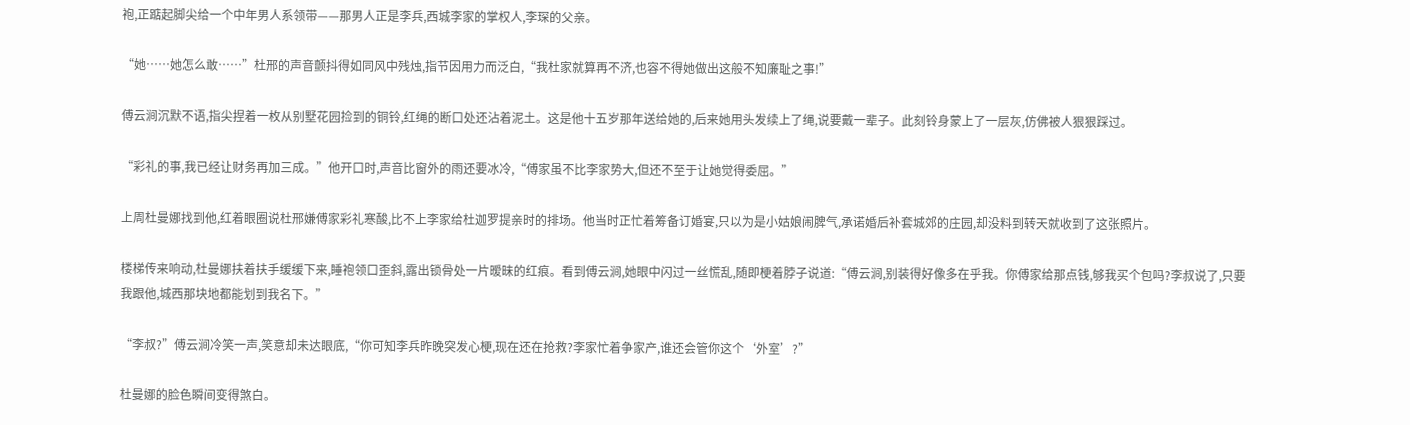袍,正踮起脚尖给一个中年男人系领带——那男人正是李兵,西城李家的掌权人,李琛的父亲。

“她……她怎么敢……”杜邢的声音颤抖得如同风中残烛,指节因用力而泛白,“我杜家就算再不济,也容不得她做出这般不知廉耻之事!”

傅云涧沉默不语,指尖捏着一枚从别墅花园捡到的铜铃,红绳的断口处还沾着泥土。这是他十五岁那年送给她的,后来她用头发续上了绳,说要戴一辈子。此刻铃身蒙上了一层灰,仿佛被人狠狠踩过。

“彩礼的事,我已经让财务再加三成。”他开口时,声音比窗外的雨还要冰冷,“傅家虽不比李家势大,但还不至于让她觉得委屈。”

上周杜曼娜找到他,红着眼圈说杜邢嫌傅家彩礼寒酸,比不上李家给杜迦罗提亲时的排场。他当时正忙着筹备订婚宴,只以为是小姑娘闹脾气,承诺婚后补套城郊的庄园,却没料到转天就收到了这张照片。

楼梯传来响动,杜曼娜扶着扶手缓缓下来,睡袍领口歪斜,露出锁骨处一片暧昧的红痕。看到傅云涧,她眼中闪过一丝慌乱,随即梗着脖子说道:“傅云涧,别装得好像多在乎我。你傅家给那点钱,够我买个包吗?李叔说了,只要我跟他,城西那块地都能划到我名下。”

“李叔?”傅云涧冷笑一声,笑意却未达眼底,“你可知李兵昨晚突发心梗,现在还在抢救?李家忙着争家产,谁还会管你这个‘外室’?”

杜曼娜的脸色瞬间变得煞白。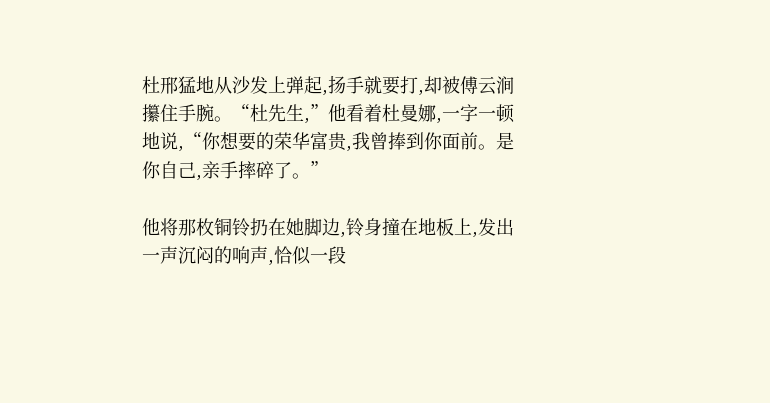杜邢猛地从沙发上弹起,扬手就要打,却被傅云涧攥住手腕。“杜先生,”他看着杜曼娜,一字一顿地说,“你想要的荣华富贵,我曾捧到你面前。是你自己,亲手摔碎了。”

他将那枚铜铃扔在她脚边,铃身撞在地板上,发出一声沉闷的响声,恰似一段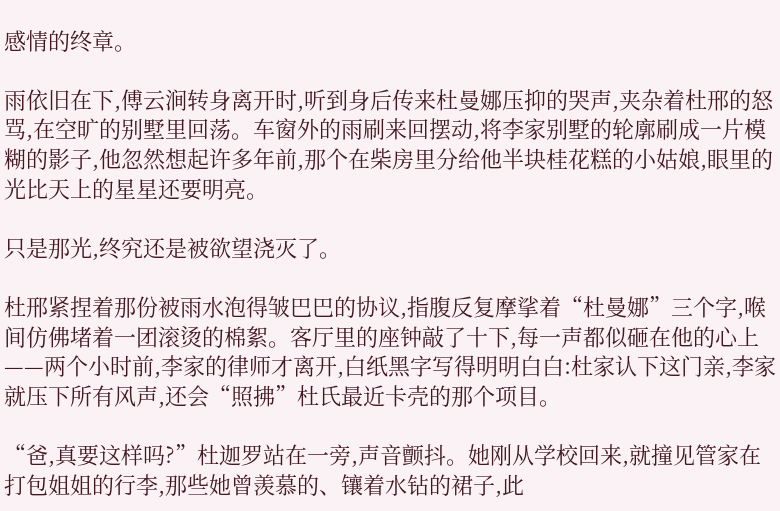感情的终章。

雨依旧在下,傅云涧转身离开时,听到身后传来杜曼娜压抑的哭声,夹杂着杜邢的怒骂,在空旷的别墅里回荡。车窗外的雨刷来回摆动,将李家别墅的轮廓刷成一片模糊的影子,他忽然想起许多年前,那个在柴房里分给他半块桂花糕的小姑娘,眼里的光比天上的星星还要明亮。

只是那光,终究还是被欲望浇灭了。

杜邢紧捏着那份被雨水泡得皱巴巴的协议,指腹反复摩挲着“杜曼娜”三个字,喉间仿佛堵着一团滚烫的棉絮。客厅里的座钟敲了十下,每一声都似砸在他的心上——两个小时前,李家的律师才离开,白纸黑字写得明明白白:杜家认下这门亲,李家就压下所有风声,还会“照拂”杜氏最近卡壳的那个项目。

“爸,真要这样吗?”杜迦罗站在一旁,声音颤抖。她刚从学校回来,就撞见管家在打包姐姐的行李,那些她曾羡慕的、镶着水钻的裙子,此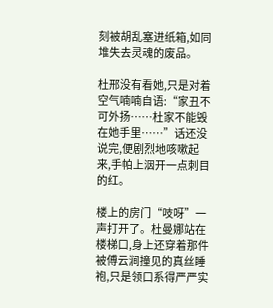刻被胡乱塞进纸箱,如同堆失去灵魂的废品。

杜邢没有看她,只是对着空气喃喃自语:“家丑不可外扬……杜家不能毁在她手里……”话还没说完,便剧烈地咳嗽起来,手帕上洇开一点刺目的红。

楼上的房门“吱呀”一声打开了。杜曼娜站在楼梯口,身上还穿着那件被傅云涧撞见的真丝睡袍,只是领口系得严严实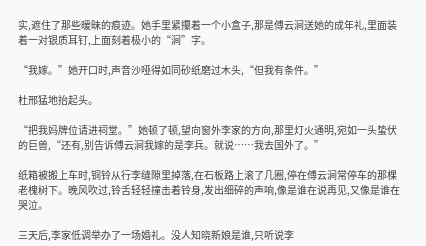实,遮住了那些暧昧的痕迹。她手里紧攥着一个小盒子,那是傅云涧送她的成年礼,里面装着一对银质耳钉,上面刻着极小的“涧”字。

“我嫁。”她开口时,声音沙哑得如同砂纸磨过木头,“但我有条件。”

杜邢猛地抬起头。

“把我妈牌位请进祠堂。”她顿了顿,望向窗外李家的方向,那里灯火通明,宛如一头蛰伏的巨兽,“还有,别告诉傅云涧我嫁的是李兵。就说……我去国外了。”

纸箱被搬上车时,铜铃从行李缝隙里掉落,在石板路上滚了几圈,停在傅云涧常停车的那棵老槐树下。晚风吹过,铃舌轻轻撞击着铃身,发出细碎的声响,像是谁在说再见,又像是谁在哭泣。

三天后,李家低调举办了一场婚礼。没人知晓新娘是谁,只听说李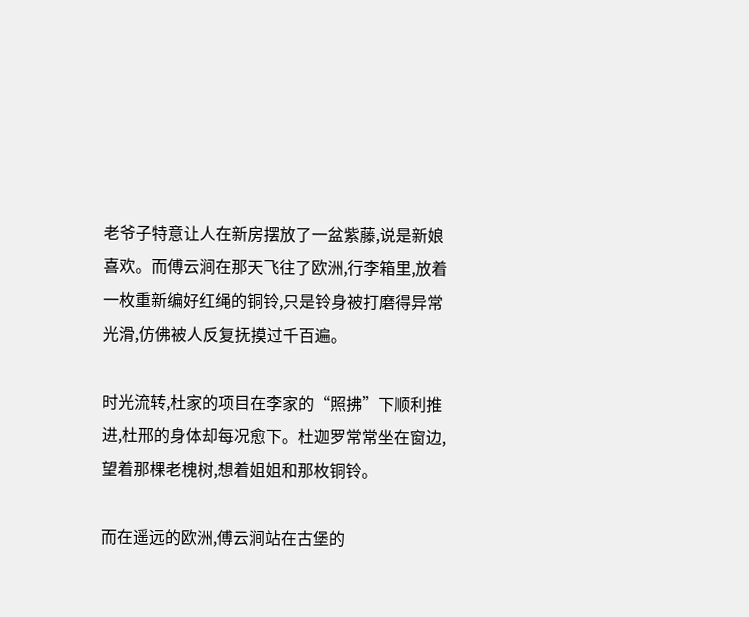老爷子特意让人在新房摆放了一盆紫藤,说是新娘喜欢。而傅云涧在那天飞往了欧洲,行李箱里,放着一枚重新编好红绳的铜铃,只是铃身被打磨得异常光滑,仿佛被人反复抚摸过千百遍。

时光流转,杜家的项目在李家的“照拂”下顺利推进,杜邢的身体却每况愈下。杜迦罗常常坐在窗边,望着那棵老槐树,想着姐姐和那枚铜铃。

而在遥远的欧洲,傅云涧站在古堡的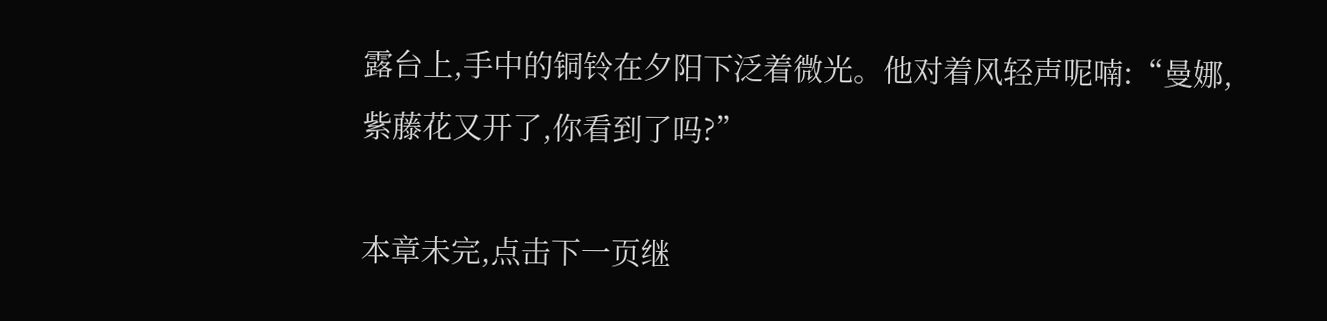露台上,手中的铜铃在夕阳下泛着微光。他对着风轻声呢喃:“曼娜,紫藤花又开了,你看到了吗?”

本章未完,点击下一页继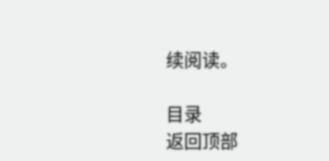续阅读。

目录
返回顶部